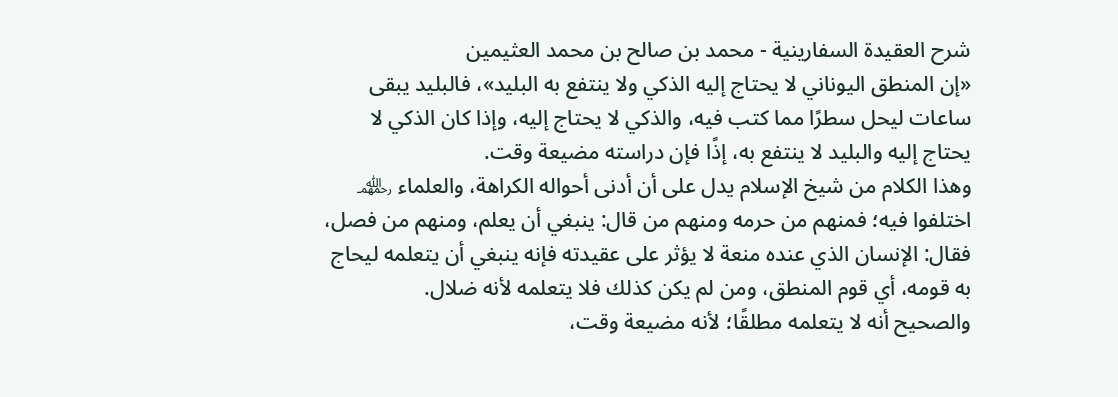شرح العقيدة السفارينية - محمد بن صالح بن محمد العثيمين
«إن المنطق اليوناني لا يحتاج إليه الذكي ولا ينتفع به البليد»، فالبليد يبقى ساعات ليحل سطرًا مما كتب فيه، والذكي لا يحتاج إليه، وإذا كان الذكي لا يحتاج إليه والبليد لا ينتفع به، إذًا فإن دراسته مضيعة وقت.
وهذا الكلام من شيخ الإسلام يدل على أن أدنى أحواله الكراهة، والعلماء ﵏ اختلفوا فيه؛ فمنهم من حرمه ومنهم من قال: ينبغي أن يعلم، ومنهم من فصل، فقال: الإنسان الذي عنده منعة لا يؤثر على عقيدته فإنه ينبغي أن يتعلمه ليحاج به قومه، أي قوم المنطق، ومن لم يكن كذلك فلا يتعلمه لأنه ضلال.
والصحيح أنه لا يتعلمه مطلقًا؛ لأنه مضيعة وقت،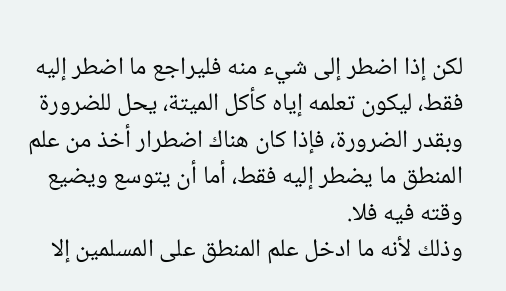لكن إذا اضطر إلى شيء منه فليراجع ما اضطر إليه فقط، ليكون تعلمه إياه كأكل الميتة، يحل للضرورة وبقدر الضرورة، فإذا كان هناك اضطرار أخذ من علم المنطق ما يضطر إليه فقط، أما أن يتوسع ويضيع وقته فيه فلا.
وذلك لأنه ما ادخل علم المنطق على المسلمين إلا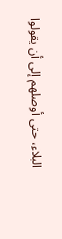البلاء، حتى أوصلهم إلى أن يقولوا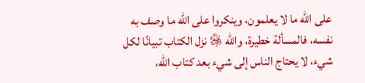على الله ما لا يعلمون، وينكروا على الله ما وصف به نفسه، فالمسألة خطيرة، والله ﷿ نزل الكتاب تبيانًا لكل شيء، لا يحتاج الناس إلى شيء بعد كتاب الله،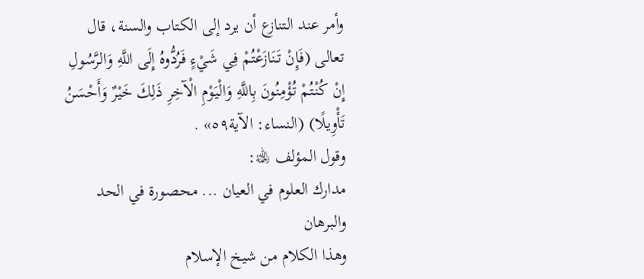وأمر عند التنازع أن يرد إلى الكتاب والسنة، قال تعالى (فَإِنْ تَنَازَعْتُمْ فِي شَيْءٍ فَرُدُّوهُ إِلَى اللَّهِ وَالرَّسُولِ إِنْ كُنْتُمْ تُؤْمِنُونَ بِاللَّهِ وَالْيَوْمِ الْآخِرِ ذَلِكَ خَيْرٌ وَأَحْسَنُ تَأْوِيلًا) (النساء: الآية٥٩» .
وقول المؤلف ﵀:
مدارك العلوم في العيان ... محصورة في الحد والبرهان
وهذا الكلام من شيخ الإسلام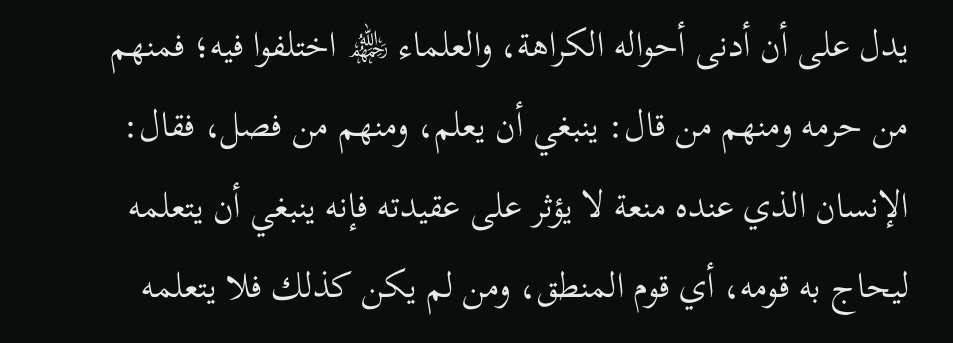يدل على أن أدنى أحواله الكراهة، والعلماء ﵏ اختلفوا فيه؛ فمنهم من حرمه ومنهم من قال: ينبغي أن يعلم، ومنهم من فصل، فقال: الإنسان الذي عنده منعة لا يؤثر على عقيدته فإنه ينبغي أن يتعلمه ليحاج به قومه، أي قوم المنطق، ومن لم يكن كذلك فلا يتعلمه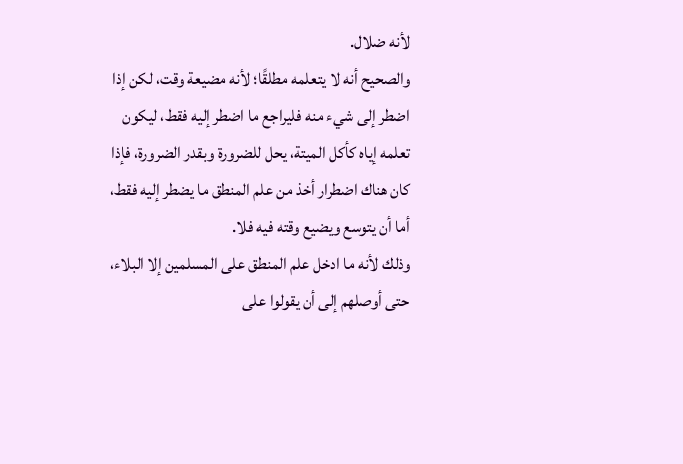لأنه ضلال.
والصحيح أنه لا يتعلمه مطلقًا؛ لأنه مضيعة وقت، لكن إذا اضطر إلى شيء منه فليراجع ما اضطر إليه فقط، ليكون تعلمه إياه كأكل الميتة، يحل للضرورة وبقدر الضرورة، فإذا كان هناك اضطرار أخذ من علم المنطق ما يضطر إليه فقط، أما أن يتوسع ويضيع وقته فيه فلا.
وذلك لأنه ما ادخل علم المنطق على المسلمين إلا البلاء، حتى أوصلهم إلى أن يقولوا على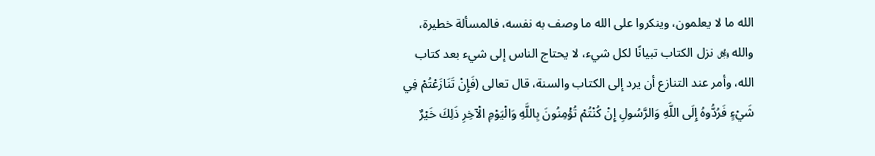الله ما لا يعلمون، وينكروا على الله ما وصف به نفسه، فالمسألة خطيرة، والله ﷿ نزل الكتاب تبيانًا لكل شيء، لا يحتاج الناس إلى شيء بعد كتاب الله، وأمر عند التنازع أن يرد إلى الكتاب والسنة، قال تعالى (فَإِنْ تَنَازَعْتُمْ فِي شَيْءٍ فَرُدُّوهُ إِلَى اللَّهِ وَالرَّسُولِ إِنْ كُنْتُمْ تُؤْمِنُونَ بِاللَّهِ وَالْيَوْمِ الْآخِرِ ذَلِكَ خَيْرٌ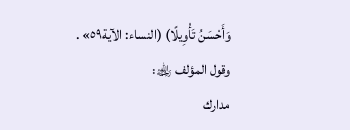وَأَحْسَنُ تَأْوِيلًا) (النساء: الآية٥٩» .
وقول المؤلف ﵀:
مدارك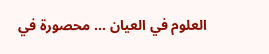العلوم في العيان ... محصورة في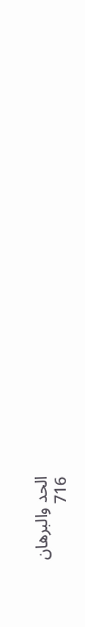الحد والبرهان
716